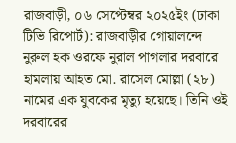রাজবাড়ী, ০৬ সেপ্টেম্বর ২০২৫ইং (ঢাকা টিভি রিপোর্ট): রাজবাড়ীর গোয়ালন্দে নুরুল হক ওরফে নুরাল পাগলার দরবারে হামলায় আহত মো. রাসেল মোল্লা (২৮) নামের এক যুবকের মৃত্যু হয়েছে। তিনি ওই দরবারের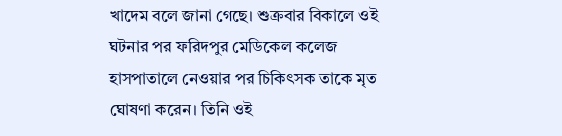খাদেম বলে জানা গেছে। শুক্রবার বিকালে ওই ঘটনার পর ফরিদপুর মেডিকেল কলেজ হাসপাতালে নেওয়ার পর চিকিৎসক তাকে মৃত ঘোষণা করেন। তিনি ওই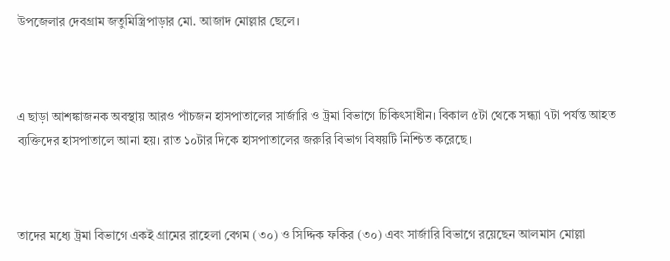উপজেলার দেবগ্রাম জতুমিস্ত্রিপাড়ার মো. আজাদ মোল্লার ছেলে।



এ ছাড়া আশঙ্কাজনক অবস্থায় আরও পাঁচজন হাসপাতালের সার্জারি ও ট্রমা বিভাগে চিকিৎসাধীন। বিকাল ৫টা থেকে সন্ধ্যা ৭টা পর্যন্ত আহত ব্যক্তিদের হাসপাতালে আনা হয়। রাত ১০টার দিকে হাসপাতালের জরুরি বিভাগ বিষয়টি নিশ্চিত করেছে।



তাদের মধ্যে ট্রমা বিভাগে একই গ্রামের রাহেলা বেগম (৩০) ও সিদ্দিক ফকির (৩০) এবং সার্জারি বিভাগে রয়েছেন আলমাস মোল্লা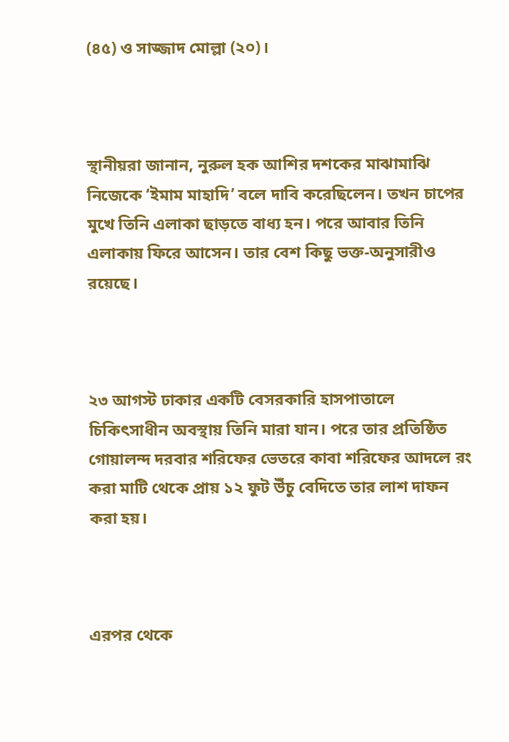(৪৫) ও সাজ্জাদ মোল্লা (২০)।



স্থানীয়রা জানান, নুরুল হক আশির দশকের মাঝামাঝি নিজেকে ‘ইমাম মাহাদি’ বলে দাবি করেছিলেন। তখন চাপের মুখে তিনি এলাকা ছাড়তে বাধ্য হন। পরে আবার তিনি এলাকায় ফিরে আসেন। তার বেশ কিছু ভক্ত-অনুসারীও রয়েছে।



২৩ আগস্ট ঢাকার একটি বেসরকারি হাসপাতালে চিকিৎসাধীন অবস্থায় তিনি মারা যান। পরে তার প্রতিষ্ঠিত গোয়ালন্দ দরবার শরিফের ভেতরে কাবা শরিফের আদলে রং করা মাটি থেকে প্রায় ১২ ফুট উঁচু বেদিতে তার লাশ দাফন করা হয়।



এরপর থেকে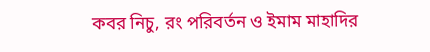কবর নিচু, রং পরিবর্তন ও ইমাম মাহাদির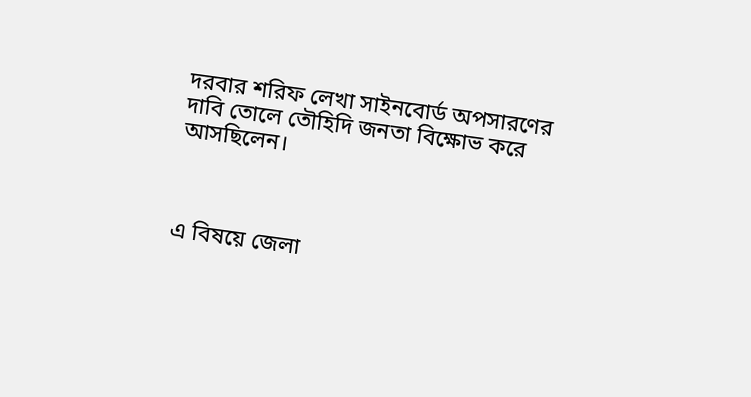দরবার শরিফ লেখা সাইনবোর্ড অপসারণের দাবি তোলে তৌহিদি জনতা বিক্ষোভ করে আসছিলেন।



এ বিষয়ে জেলা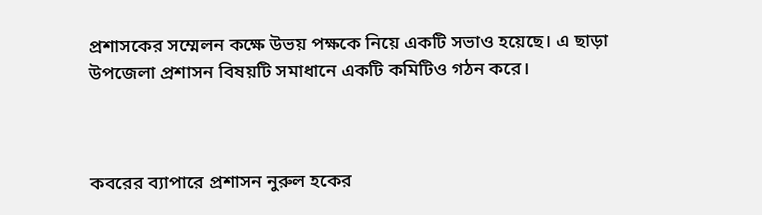প্রশাস‌কের স‌ম্মেলন ক‌ক্ষে‌ উভয় প‌ক্ষ‌কে নি‌য়ে এক‌টি সভাও হ‌য়ে‌ছে। এ ছাড়া উপজেলা প্রশাসন বিষয়টি সমাধানে এক‌টি ক‌মি‌টিও গঠন করে।



কবরের ব্যাপারে প্রশাসন নুরুল হকের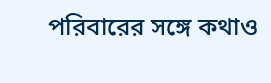পরিবারের সঙ্গে কথাও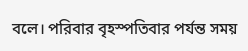বলে। পরিবার বৃহস্পতিবার পর্যন্ত সময়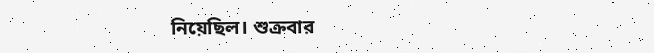নিয়েছিল। শুক্রবার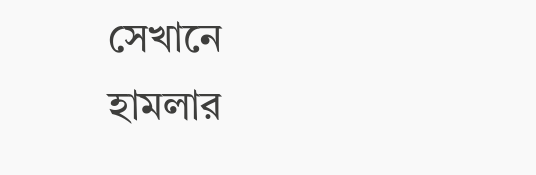সেখানে হামলার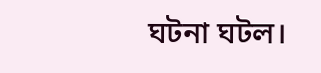ঘটনা ঘটল।